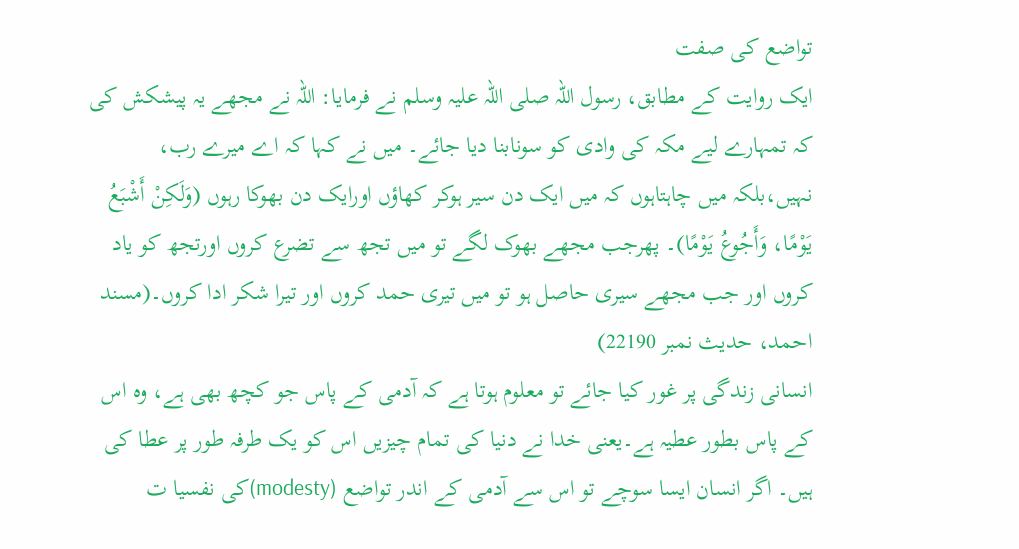تواضع کی صفت
ایک روایت کے مطابق، رسول اللہ صلی اللہ علیہ وسلم نے فرمایا: اللہ نے مجھے یہ پیشکش کی کہ تمہارے لیے مکہ کی وادی کو سونابنا دیا جائے۔ میں نے کہا کہ اے میرے رب، نہیں،بلکہ میں چاہتاہوں کہ میں ایک دن سیر ہوکر کھاؤں اورایک دن بھوکا رہوں (وَلَكِنْ أَشْبَعُ يَوْمًا، وَأَجُوعُ يَوْمًا)۔ پھرجب مجھے بھوک لگے تو میں تجھ سے تضرع کروں اورتجھ کو یاد کروں اور جب مجھے سیری حاصل ہو تو میں تیری حمد کروں اور تیرا شکر ادا کروں۔(مسند احمد، حدیث نمبر 22190)
انسانی زندگی پر غور کیا جائے تو معلوم ہوتا ہے کہ آدمی کے پاس جو کچھ بھی ہے، وہ اس کے پاس بطور عطیہ ہے۔یعنی خدا نے دنیا کی تمام چیزیں اس کو یک طرفہ طور پر عطا کی ہیں۔ اگر انسان ایسا سوچے تو اس سے آدمی کے اندر تواضع (modesty)کی نفسیا ت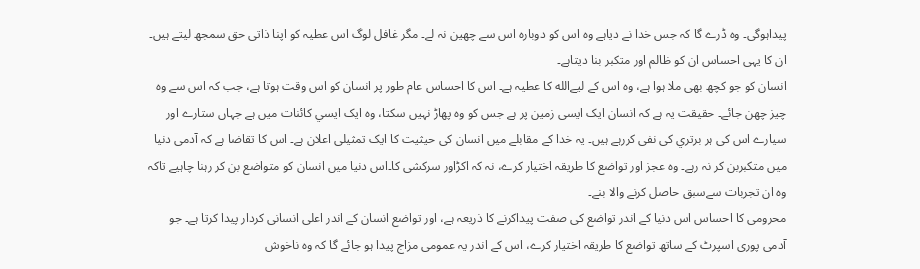پیداہوگی۔ وہ ڈرے گا کہ جس خدا نے دیاہے وہ اس کو دوبارہ اس سے چھین نہ لے۔ مگر غافل لوگ اس عطیہ کو اپنا ذاتی حق سمجھ لیتے ہیں۔ ان کا یہی احساس ان کو ظالم اور متکبر بنا دیتاہے۔
انسان کو جو کچھ بھی ملا ہوا ہے، وہ اس كے ليےالله كا عطیہ ہے۔ اس کا احساس عام طور پر انسان کو اس وقت ہوتا ہے، جب کہ اس سے وہ چيز چھن جائے۔ حقیقت یہ ہے کہ انسان ایک ایسی زمین پر ہے جس کو وہ پھاڑ نہیں سکتا، وہ ایک ايسي كائنات میں ہے جہاں ستارے اور سيارے اس کی ہر برتري کی نفی کررہے ہیں۔ یہ خدا کے مقابلے میں انسان کی حیثیت کا ایک تمثیلی اعلان ہے۔ اس کا تقاضا ہے کہ آدمی دنیا میں متکبربن کر نہ رہے۔ وہ عجز اور تواضع کا طریقہ اختیار کرے، نہ کہ اکڑاور سرکشی کا۔اس دنیا میں انسان کو متواضع بن کر رہنا چاہیے تاکہ وہ ان تجربات سےسبق حاصل کرنے والا بنے۔
محرومی کا احساس اس دنیا کے اندر تواضع کی صفت پیداکرنے کا ذریعہ ہے، اور تواضع انسان کے اندر اعلی انسانی کردار پیدا کرتا ہے۔ جو آدمی پوری اسپرٹ کے ساتھ تواضع کا طریقہ اختیار کرے، اس کے اندر یہ عمومی مزاج پیدا ہو جائے گا کہ وہ ناخوش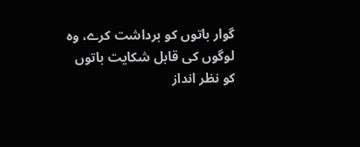گوار باتوں کو برداشت کرے، وہ لوگوں کی قابل شکایت باتوں کو نظر انداز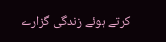کرتے ہوئے زندگی گزارے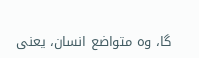گا، وہ متواضع انسان، یعنی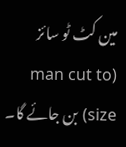مین کٹ ٹو سائز (man cut to size) بن جائے گا۔